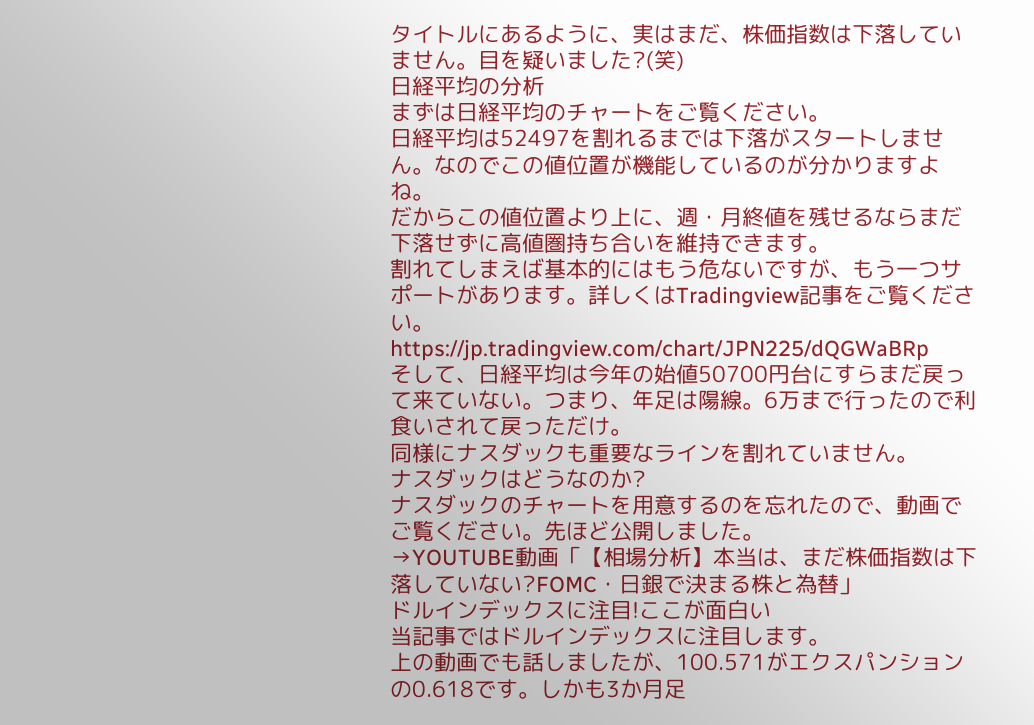タイトルにあるように、実はまだ、株価指数は下落していません。目を疑いました?(笑)
日経平均の分析
まずは日経平均のチャートをご覧ください。
日経平均は52497を割れるまでは下落がスタートしません。なのでこの値位置が機能しているのが分かりますよね。
だからこの値位置より上に、週・月終値を残せるならまだ下落せずに高値圏持ち合いを維持できます。
割れてしまえば基本的にはもう危ないですが、もう一つサポートがあります。詳しくはTradingview記事をご覧ください。
https://jp.tradingview.com/chart/JPN225/dQGWaBRp
そして、日経平均は今年の始値50700円台にすらまだ戻って来ていない。つまり、年足は陽線。6万まで行ったので利食いされて戻っただけ。
同様にナスダックも重要なラインを割れていません。
ナスダックはどうなのか?
ナスダックのチャートを用意するのを忘れたので、動画でご覧ください。先ほど公開しました。
→YOUTUBE動画「【相場分析】本当は、まだ株価指数は下落していない?FOMC・日銀で決まる株と為替」
ドルインデックスに注目!ここが面白い
当記事ではドルインデックスに注目します。
上の動画でも話しましたが、100.571がエクスパンションの0.618です。しかも3か月足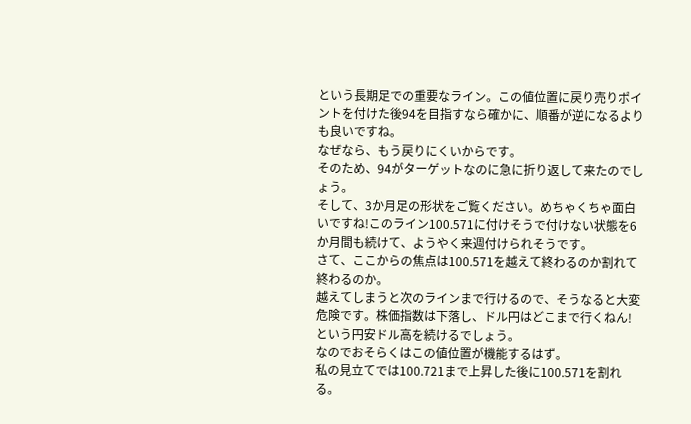という長期足での重要なライン。この値位置に戻り売りポイントを付けた後94を目指すなら確かに、順番が逆になるよりも良いですね。
なぜなら、もう戻りにくいからです。
そのため、94がターゲットなのに急に折り返して来たのでしょう。
そして、3か月足の形状をご覧ください。めちゃくちゃ面白いですね!このライン100.571に付けそうで付けない状態を6か月間も続けて、ようやく来週付けられそうです。
さて、ここからの焦点は100.571を越えて終わるのか割れて終わるのか。
越えてしまうと次のラインまで行けるので、そうなると大変危険です。株価指数は下落し、ドル円はどこまで行くねん!という円安ドル高を続けるでしょう。
なのでおそらくはこの値位置が機能するはず。
私の見立てでは100.721まで上昇した後に100.571を割れる。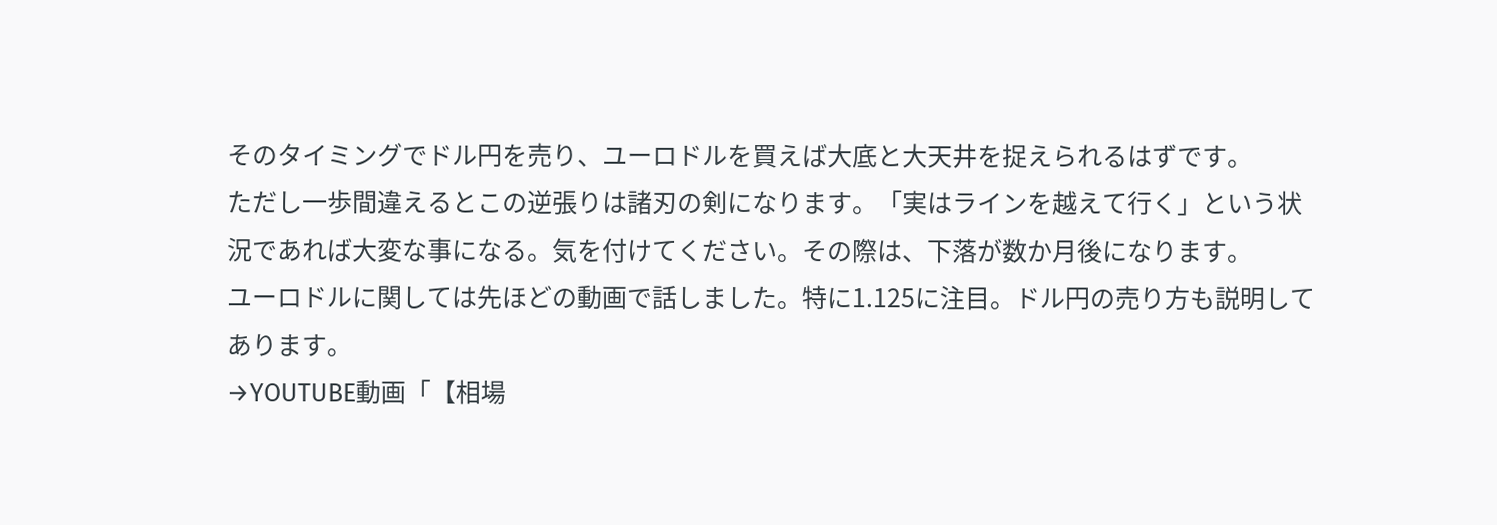そのタイミングでドル円を売り、ユーロドルを買えば大底と大天井を捉えられるはずです。
ただし一歩間違えるとこの逆張りは諸刃の剣になります。「実はラインを越えて行く」という状況であれば大変な事になる。気を付けてください。その際は、下落が数か月後になります。
ユーロドルに関しては先ほどの動画で話しました。特に1.125に注目。ドル円の売り方も説明してあります。
→YOUTUBE動画「【相場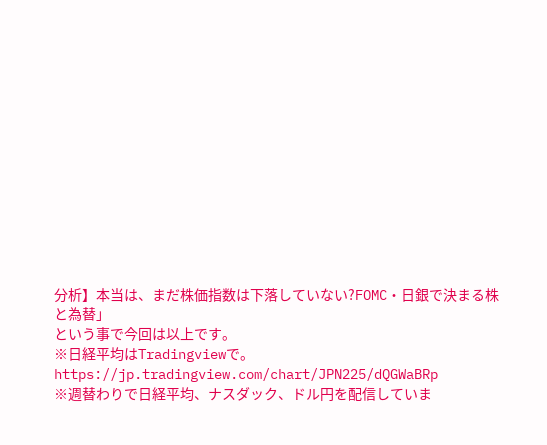分析】本当は、まだ株価指数は下落していない?FOMC・日銀で決まる株と為替」
という事で今回は以上です。
※日経平均はTradingviewで。https://jp.tradingview.com/chart/JPN225/dQGWaBRp
※週替わりで日経平均、ナスダック、ドル円を配信していま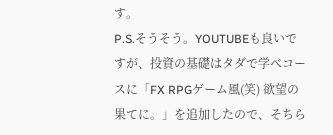す。
P.S.そうそう。YOUTUBEも良いですが、投資の基礎はタダで学べコースに「FX RPGゲーム風(笑) 欲望の果てに。」を追加したので、そちら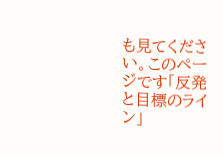も見てください。このページです「反発と目標のライン」